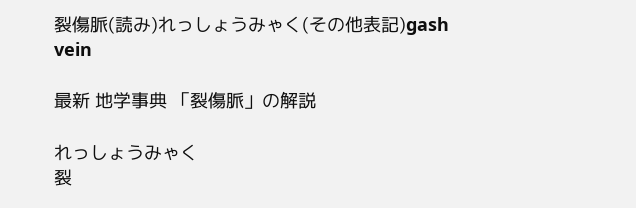裂傷脈(読み)れっしょうみゃく(その他表記)gash vein

最新 地学事典 「裂傷脈」の解説

れっしょうみゃく
裂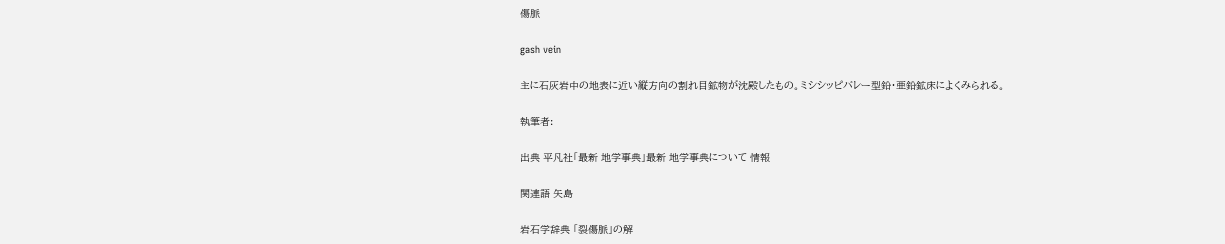傷脈

gash vein

主に石灰岩中の地表に近い縦方向の割れ目鉱物が沈殿したもの。ミシシッピバレー型鉛・亜鉛鉱床によくみられる。

執筆者:

出典 平凡社「最新 地学事典」最新 地学事典について 情報

関連語 矢島

岩石学辞典 「裂傷脈」の解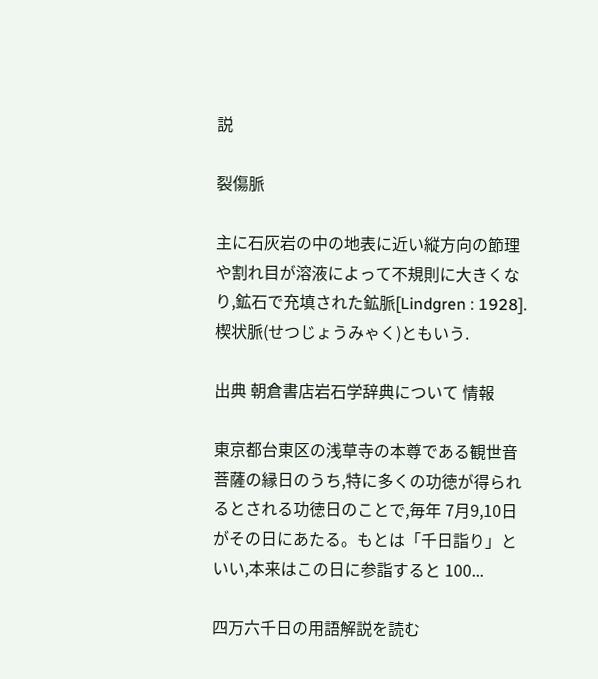説

裂傷脈

主に石灰岩の中の地表に近い縦方向の節理や割れ目が溶液によって不規則に大きくなり,鉱石で充填された鉱脈[Lindgren : 1928].楔状脈(せつじょうみゃく)ともいう.

出典 朝倉書店岩石学辞典について 情報

東京都台東区の浅草寺の本尊である観世音菩薩の縁日のうち,特に多くの功徳が得られるとされる功徳日のことで,毎年 7月9,10日がその日にあたる。もとは「千日詣り」といい,本来はこの日に参詣すると 100...

四万六千日の用語解説を読む